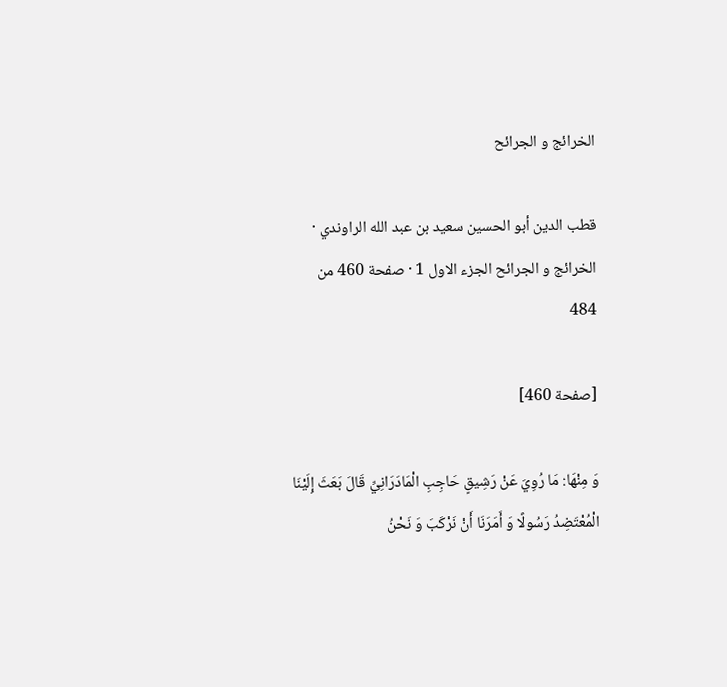الخرائج و الجرائح

قطب الدين أبو الحسين سعيد بن عبد الله الراوندي · الخرائج و الجرائح الجزء الاول 1 · صفحة 460 من 484

[صفحة 460]

وَ مِنْهَا: مَا رُوِيَ عَنْ رَشِيقٍ حَاجِبِ الْمَادَرَانِيِّ قَالَ بَعَثَ إِلَيْنَا الْمُعْتَضِدُ رَسُولًا وَ أَمَرَنَا أَنْ نَرْكَبَ وَ نَحْنُ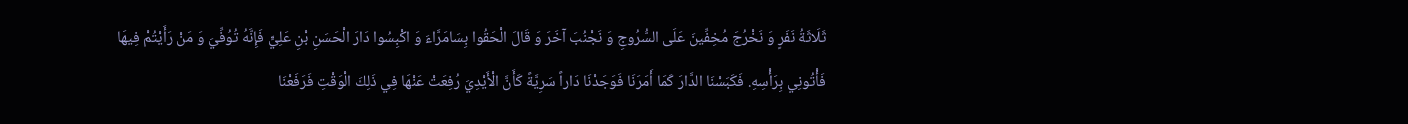ثَلَاثَةُ نَفَرٍ وَ نَخْرُجَ مُخِفِّينَ عَلَى السُّرُوجِ وَ نَجْنُبَ آخَرَ وَ قَالَ الْحَقُوا بِسَامَرَّاءَ وَ اكْبِسُوا دَارَ الْحَسَنِ بْنِ عَلِيٍّ فَإِنَّهُ تُوُفِّيَ وَ مَنْ رَأَيْتُمْ فِيهَا فَأْتُونِي بِرَأْسِهِ. فَكَبَسْنَا الدَّارَ كَمَا أَمَرَنَا فَوَجَدْنَا دَاراً سَرِيَّةً كَأَنَّ الْأَيْدِيَ رُفِعَتْ عَنْهَا فِي ذَلِكَ الْوَقْتِ فَرَفَعْنَا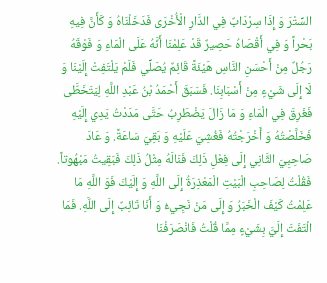السِّتْرَ وَ إِذَا سِرْدَابٌ فِي الدَّارِ الْأُخْرَى فَدَخَلْنَاهُ وَ كَأَنَّ فِيهِ بَحْراً وَ فِي أَقْصَاهُ حَصِيرٌ قَدْ عَلِمْنَا أَنَّهُ عَلَى الْمَاءِ وَ فَوْقَهُ رَجُلٌ مِنْ أَحْسَنِ النَّاسِ هَيْئَةً قَائِمٌ يُصَلِّي فَلَمْ يَلْتَفِتْ إِلَيْنَا وَ لَا إِلَى شَيْءٍ مِنْ أَسْبَابِنَا. فَسَبَقَ أَحْمَدُ بْنُ عَبْدِ اللَّهِ لِيَتَخَطَّى فَغَرِقَ فِي الْمَاءِ وَ مَا زَالَ يَضْطَرِبُ حَتَّى مَدَدْتُ يَدِي إِلَيْهِ فَخَلَّصْتُهُ وَ أَخْرَجْتُهُ فَغُشِيَ عَلَيْهِ وَ بَقِيَ سَاعَةً. وَ عَادَ صَاحِبِيَ الثَّانِي إِلَى فِعْلِ ذَلِكَ فَنَالَهُ مِثْلُ ذَلِكَ فَبَقِيتُ مَبْهُوتاً. فَقُلْتُ لِصَاحِبِ الْبَيْتِ الْمَعْذِرَةُ إِلَى اللَّهِ وَ إِلَيْكَ فَوَ اللَّهِ مَا عَلِمْتُ كَيْفَ الْخَبَرُ وَ إِلَى مَنْ نَجِيءُ وَ أَنَا تَائِبٌ إِلَى اللَّهِ. فَمَا الْتَفَتَ إِلَيَّ بِشَيْءٍ مِمَّا قُلْتُ فَانْصَرَفْنَا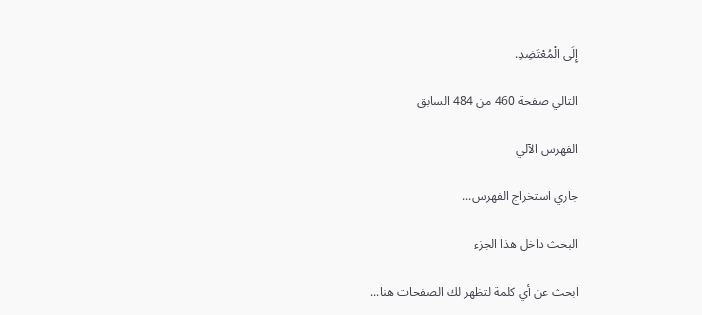إِلَى الْمُعْتَضِدِ.

التالي صفحة 460 من 484 السابق

الفهرس الآلي

جاري استخراج الفهرس...

البحث داخل هذا الجزء

ابحث عن أي كلمة لتظهر لك الصفحات هنا...